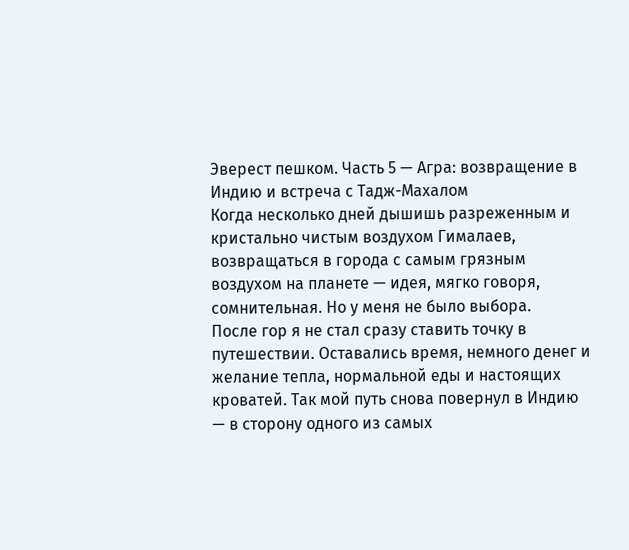Эверест пешком. Часть 5 — Агра: возвращение в Индию и встреча с Тадж-Махалом
Когда несколько дней дышишь разреженным и кристально чистым воздухом Гималаев, возвращаться в города с самым грязным воздухом на планете — идея, мягко говоря, сомнительная. Но у меня не было выбора.
После гор я не стал сразу ставить точку в путешествии. Оставались время, немного денег и желание тепла, нормальной еды и настоящих кроватей. Так мой путь снова повернул в Индию — в сторону одного из самых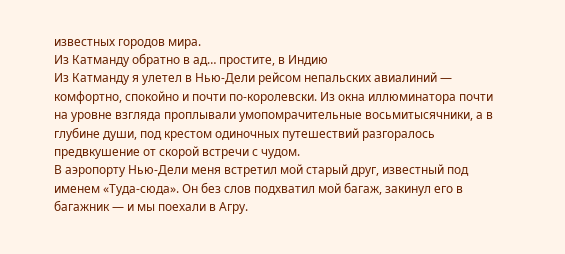известных городов мира.
Из Катманду обратно в ад… простите, в Индию
Из Катманду я улетел в Нью-Дели рейсом непальских авиалиний — комфортно, спокойно и почти по-королевски. Из окна иллюминатора почти на уровне взгляда проплывали умопомрачительные восьмитысячники, а в глубине души, под крестом одиночных путешествий разгоралось предвкушение от скорой встречи с чудом.
В аэропорту Нью-Дели меня встретил мой старый друг, известный под именем «Туда-сюда». Он без слов подхватил мой багаж, закинул его в багажник — и мы поехали в Агру.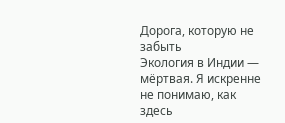Дорога, которую не забыть
Экология в Индии — мёртвая. Я искренне не понимаю, как здесь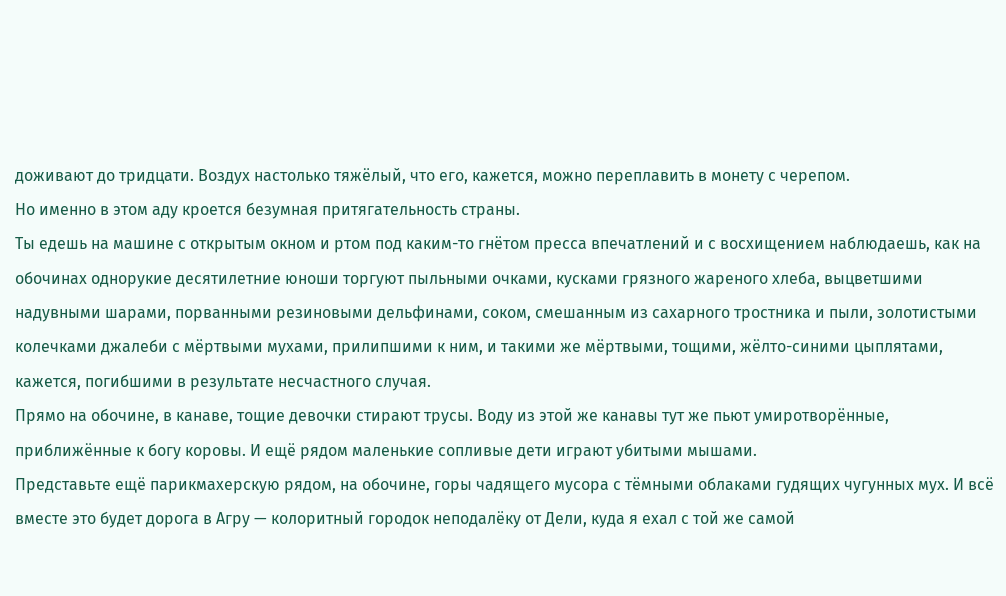доживают до тридцати. Воздух настолько тяжёлый, что его, кажется, можно переплавить в монету с черепом.
Но именно в этом аду кроется безумная притягательность страны.
Ты едешь на машине с открытым окном и ртом под каким-то гнётом пресса впечатлений и с восхищением наблюдаешь, как на обочинах однорукие десятилетние юноши торгуют пыльными очками, кусками грязного жареного хлеба, выцветшими надувными шарами, порванными резиновыми дельфинами, соком, смешанным из сахарного тростника и пыли, золотистыми колечками джалеби с мёртвыми мухами, прилипшими к ним, и такими же мёртвыми, тощими, жёлто-синими цыплятами, кажется, погибшими в результате несчастного случая.
Прямо на обочине, в канаве, тощие девочки стирают трусы. Воду из этой же канавы тут же пьют умиротворённые, приближённые к богу коровы. И ещё рядом маленькие сопливые дети играют убитыми мышами.
Представьте ещё парикмахерскую рядом, на обочине, горы чадящего мусора с тёмными облаками гудящих чугунных мух. И всё вместе это будет дорога в Агру — колоритный городок неподалёку от Дели, куда я ехал с той же самой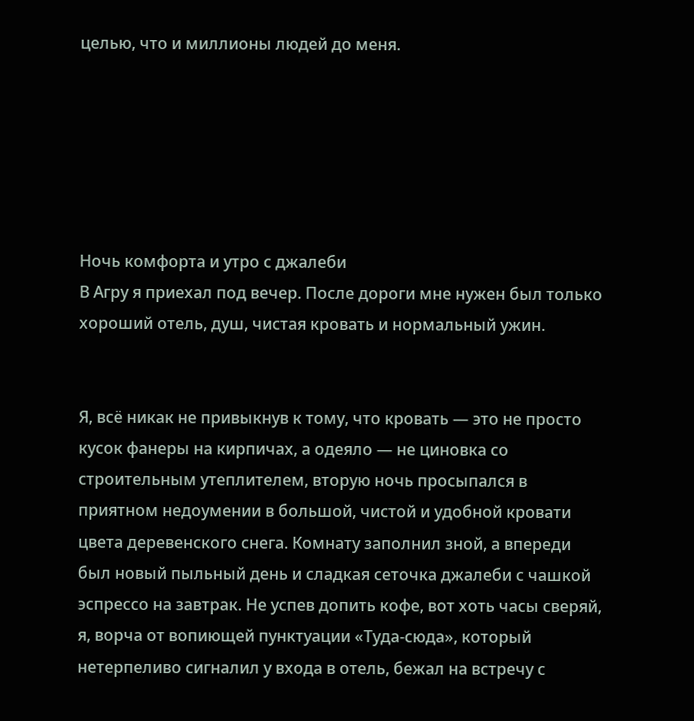целью, что и миллионы людей до меня.






Ночь комфорта и утро с джалеби
В Агру я приехал под вечер. После дороги мне нужен был только хороший отель, душ, чистая кровать и нормальный ужин.


Я, всё никак не привыкнув к тому, что кровать — это не просто кусок фанеры на кирпичах, а одеяло — не циновка со строительным утеплителем, вторую ночь просыпался в приятном недоумении в большой, чистой и удобной кровати цвета деревенского снега. Комнату заполнил зной, а впереди был новый пыльный день и сладкая сеточка джалеби с чашкой эспрессо на завтрак. Не успев допить кофе, вот хоть часы сверяй, я, ворча от вопиющей пунктуации «Туда-сюда», который нетерпеливо сигналил у входа в отель, бежал на встречу с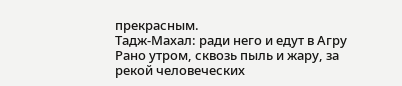прекрасным.
Тадж-Махал: ради него и едут в Агру
Рано утром, сквозь пыль и жару, за рекой человеческих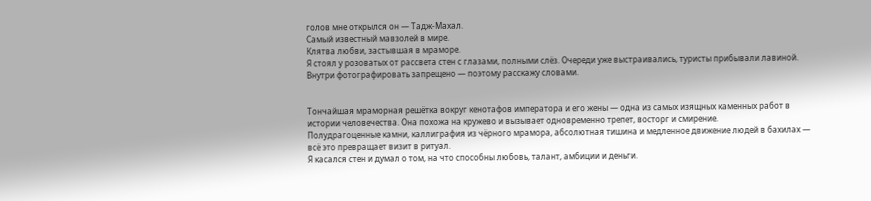голов мне открылся он — Тадж-Махал.
Самый известный мавзолей в мире.
Клятва любви, застывшая в мраморе.
Я стоял у розоватых от рассвета стен с глазами, полными слёз. Очереди уже выстраивались, туристы прибывали лавиной.
Внутри фотографировать запрещено — поэтому расскажу словами.


Тончайшая мраморная решётка вокруг кенотафов императора и его жены — одна из самых изящных каменных работ в истории человечества. Она похожа на кружево и вызывает одновременно трепет, восторг и смирение.
Полудрагоценные камни, каллиграфия из чёрного мрамора, абсолютная тишина и медленное движение людей в бахилах — всё это превращает визит в ритуал.
Я касался стен и думал о том, на что способны любовь, талант, амбиции и деньги.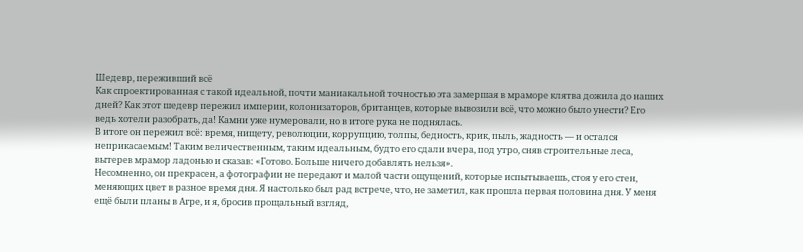Шедевр, переживший всё
Как спроектированная с такой идеальной, почти маниакальной точностью эта замершая в мраморе клятва дожила до наших дней? Как этот шедевр пережил империи, колонизаторов, британцев, которые вывозили всё, что можно было унести? Его ведь хотели разобрать, да! Камни уже нумеровали, но в итоге рука не поднялась.
В итоге он пережил всё: время, нищету, революции, коррупцию, толпы, бедность, крик, пыль, жадность — и остался неприкасаемым! Таким величественным, таким идеальным, будто его сдали вчера, под утро, сняв строительные леса, вытерев мрамор ладонью и сказав: «Готово. Больше ничего добавлять нельзя».
Несомненно, он прекрасен, а фотографии не передают и малой части ощущений, которые испытываешь, стоя у его стен, меняющих цвет в разное время дня. Я настолько был рад встрече, что, не заметил, как прошла первая половина дня. У меня ещё были планы в Агре, и я, бросив прощальный взгляд,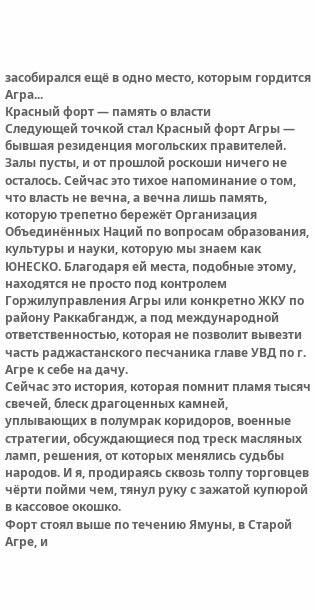засобирался ещё в одно место, которым гордится Агра...
Красный форт — память о власти
Следующей точкой стал Красный форт Агры — бывшая резиденция могольских правителей.
Залы пусты, и от прошлой роскоши ничего не осталось. Сейчас это тихое напоминание о том, что власть не вечна, а вечна лишь память, которую трепетно бережёт Организация Объединённых Наций по вопросам образования, культуры и науки, которую мы знаем как ЮНЕСКО. Благодаря ей места, подобные этому, находятся не просто под контролем Горжилуправления Агры или конкретно ЖКУ по району Раккабгандж, а под международной ответственностью, которая не позволит вывезти часть раджастанского песчаника главе УВД по г. Агре к себе на дачу.
Сейчас это история, которая помнит пламя тысяч свечей, блеск драгоценных камней, уплывающих в полумрак коридоров, военные стратегии, обсуждающиеся под треск масляных ламп, решения, от которых менялись судьбы народов. И я, продираясь сквозь толпу торговцев чёрти пойми чем, тянул руку с зажатой купюрой в кассовое окошко.
Форт стоял выше по течению Ямуны, в Старой Агре, и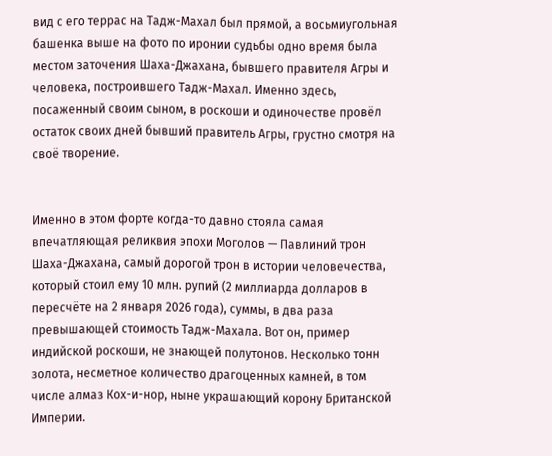вид с его террас на Тадж-Махал был прямой, а восьмиугольная башенка выше на фото по иронии судьбы одно время была местом заточения Шаха-Джахана, бывшего правителя Агры и человека, построившего Тадж-Махал. Именно здесь, посаженный своим сыном, в роскоши и одиночестве провёл остаток своих дней бывший правитель Агры, грустно смотря на своё творение.


Именно в этом форте когда-то давно стояла самая впечатляющая реликвия эпохи Моголов — Павлиний трон Шаха-Джахана, самый дорогой трон в истории человечества, который стоил ему 10 млн. рупий (2 миллиарда долларов в пересчёте на 2 января 2026 года), суммы, в два раза превышающей стоимость Тадж-Махала. Вот он, пример индийской роскоши, не знающей полутонов. Несколько тонн золота, несметное количество драгоценных камней, в том числе алмаз Кох-и-нор, ныне украшающий корону Британской Империи.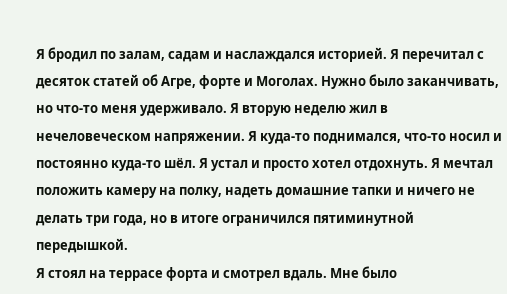Я бродил по залам, садам и наслаждался историей. Я перечитал с десяток статей об Агре, форте и Моголах. Нужно было заканчивать, но что-то меня удерживало. Я вторую неделю жил в нечеловеческом напряжении. Я куда-то поднимался, что-то носил и постоянно куда-то шёл. Я устал и просто хотел отдохнуть. Я мечтал положить камеру на полку, надеть домашние тапки и ничего не делать три года, но в итоге ограничился пятиминутной передышкой.
Я стоял на террасе форта и смотрел вдаль. Мне было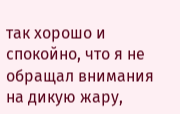так хорошо и спокойно, что я не обращал внимания на дикую жару,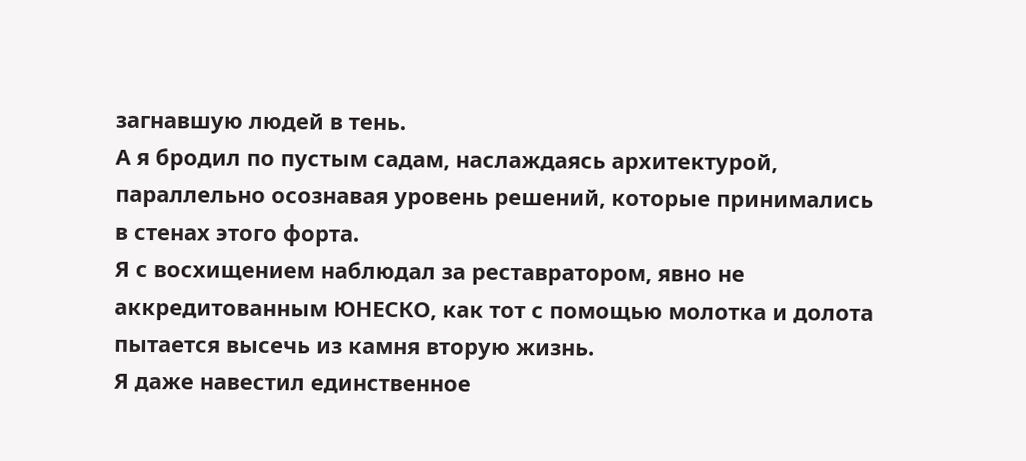загнавшую людей в тень.
А я бродил по пустым садам, наслаждаясь архитектурой, параллельно осознавая уровень решений, которые принимались в стенах этого форта.
Я с восхищением наблюдал за реставратором, явно не аккредитованным ЮНЕСКО, как тот с помощью молотка и долота пытается высечь из камня вторую жизнь.
Я даже навестил единственное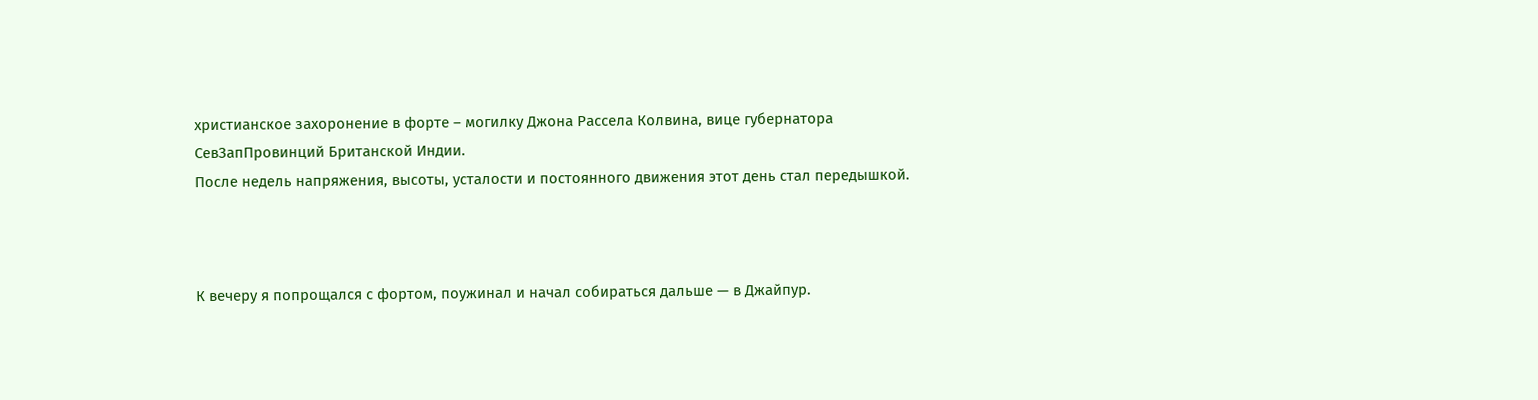христианское захоронение в форте – могилку Джона Рассела Колвина, вице губернатора СевЗапПровинций Британской Индии.
После недель напряжения, высоты, усталости и постоянного движения этот день стал передышкой.



К вечеру я попрощался с фортом, поужинал и начал собираться дальше — в Джайпур.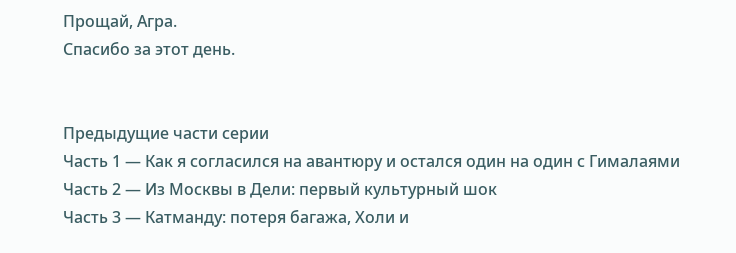Прощай, Агра.
Спасибо за этот день.


Предыдущие части серии
Часть 1 — Как я согласился на авантюру и остался один на один с Гималаями
Часть 2 — Из Москвы в Дели: первый культурный шок
Часть 3 — Катманду: потеря багажа, Холи и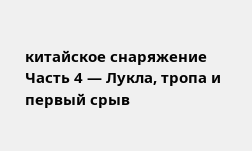китайское снаряжение
Часть 4 — Лукла, тропа и первый срыв